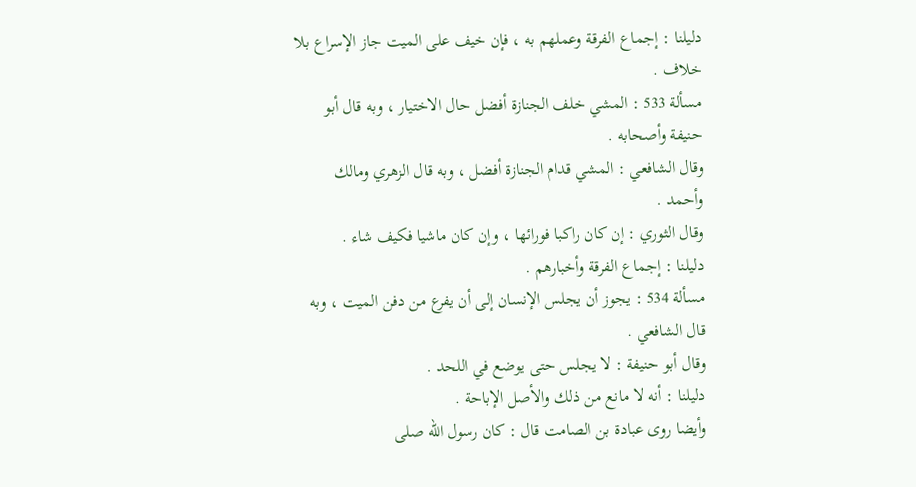دليلنا : إجماع الفرقة وعملهم به ، فإن خيف على الميت جاز الإسراع بلا
خلاف .
مسألة 533 : المشي خلف الجنازة أفضل حال الاختيار ، وبه قال أبو
حنيفة وأصحابه .
وقال الشافعي : المشي قدام الجنازة أفضل ، وبه قال الزهري ومالك
وأحمد .
وقال الثوري : إن كان راكبا فورائها ، وإن كان ماشيا فكيف شاء .
دليلنا : إجماع الفرقة وأخبارهم .
مسألة 534 : يجوز أن يجلس الإنسان إلى أن يفرع من دفن الميت ، وبه
قال الشافعي .
وقال أبو حنيفة : لا يجلس حتى يوضع في اللحد .
دليلنا : أنه لا مانع من ذلك والأصل الإباحة .
وأيضا روى عبادة بن الصامت قال : كان رسول الله صلى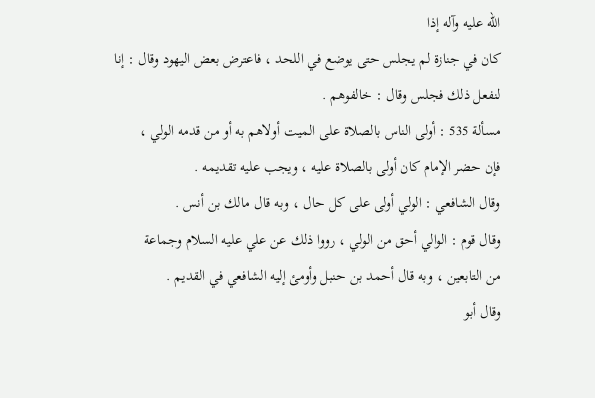الله عليه وآله إذا
كان في جنازة لم يجلس حتى يوضع في اللحد ، فاعترض بعض اليهود وقال : إنا
لنفعل ذلك فجلس وقال : خالفوهم .
مسألة 535 : أولى الناس بالصلاة على الميت أولاهم به أو من قدمه الولي ،
فإن حضر الإمام كان أولى بالصلاة عليه ، ويجب عليه تقديمه .
وقال الشافعي : الولي أولى على كل حال ، وبه قال مالك بن أنس .
وقال قوم : الوالي أحق من الولي ، رووا ذلك عن علي عليه السلام وجماعة
من التابعين ، وبه قال أحمد بن حنبل وأومئ إليه الشافعي في القديم .
وقال أبو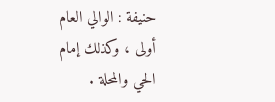حنيفة : الوالي العام أولى ، وكذلك إمام الحي والمحلة .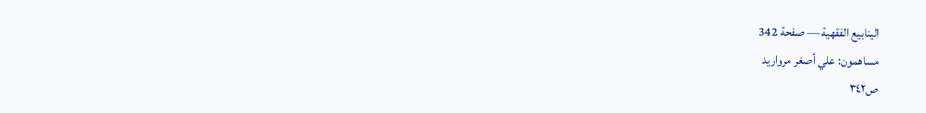الينابيع الفقهية — صفحة 342
مساهمون: علي أصغر مرواريد
ص٣٤٢